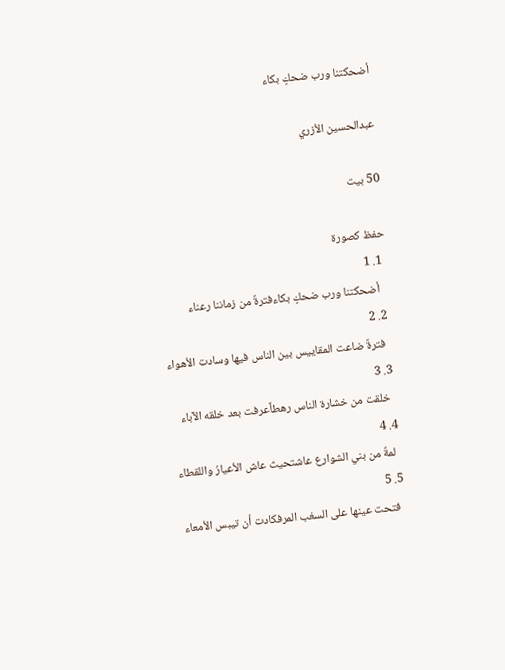أضحكتنا ورب ضحكٍ بكاء

عبدالحسين الأزري

50 بيت

حفظ كصورة
  1. 1
    أضحكتنا ورب ضحكٍ بكاءفترةٌ من زماننا رعناء
  2. 2
    فترةٌ ضاعت المقاييس بين الناس فيها وسادت الأهواء
  3. 3
    خلقت من خشارة الناس رهطاًعرفت بعد خلقه الآباء
  4. 4
    لمةٌ من بني الشوارع عاشتحيث عاش الأعيارُ واللقطاء
  5. 5
    فتحت عينها على السغب المرفكادت أن تيبس الأمعاء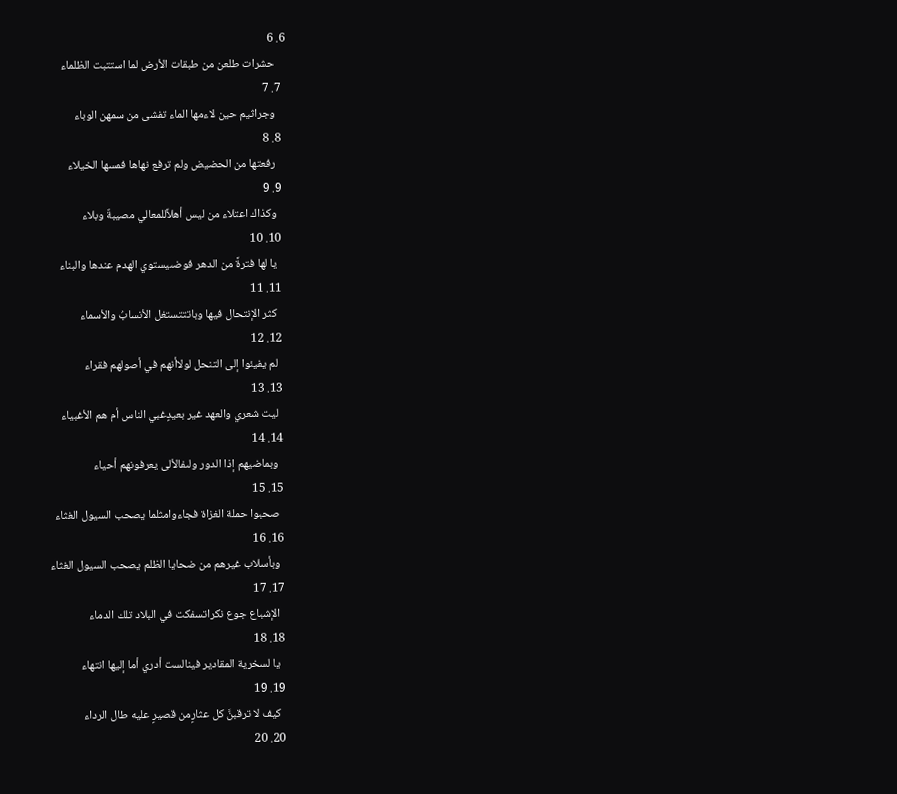6. 6
    حشرات طلعن من طبقات الأرض لما استتبت الظلماء
  7. 7
    وجراثيم حين لاءمها الماء تفشى من سمهن الوباء
  8. 8
    رفعتها من الحضيض ولم ترفع نهاها فمسها الخيلاء
  9. 9
    وكذاك اعتلاء من ليس أهلاًللمعالي مصيبةٌ وبلاء
  10. 10
    يا لها فترةً من الدهر فوضىيستوي الهدم عندها والبناء
  11. 11
    كثر الإنتحال فيها وباتتتستغل الأنسابُ والأسماء
  12. 12
    لم يفيئوا إلى التنحل لولاأنهم في أصولهم فقراء
  13. 13
    ليت شعري والعهد غير بعيدٍغبي الناس أم هم الأغبياء
  14. 14
    وبماضيهم إذا الدور ولىفالألى يعرفونهم أحياء
  15. 15
    صحبوا حملة الغزاة فجاءوامثلما يصحب السيول الغثاء
  16. 16
    وبأسلاب غيرهم من ضحايا الظلم يصحب السيول الغثاء
  17. 17
    الإشباع جوع نكراتسفكت في البلاد تلك الدماء
  18. 18
    يا لسخرية المقادير فينالست أدري أما إليها انتهاء
  19. 19
    كيف لا ترقبنَّ كل عثارٍمن قصيرٍ عليه طال الرداء
  20. 20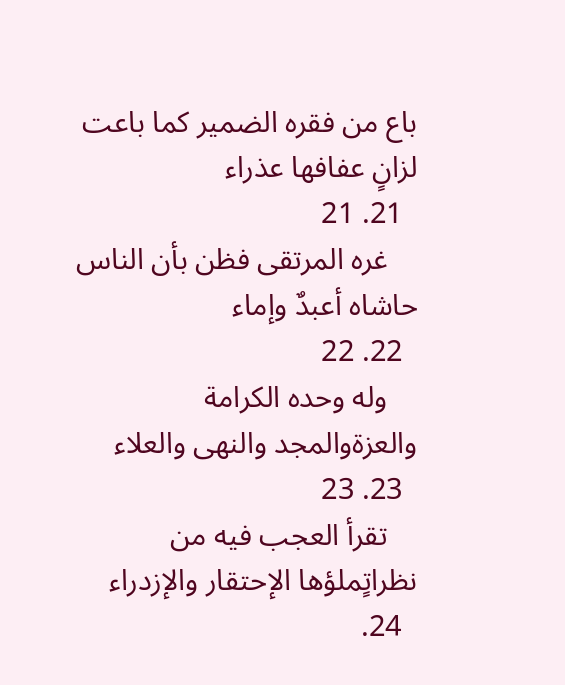باع من فقره الضمير كما باعت لزانٍ عفافها عذراء
  21. 21
    غره المرتقى فظن بأن الناس حاشاه أعبدٌ وإماء
  22. 22
    وله وحده الكرامة والعزةوالمجد والنهى والعلاء
  23. 23
    تقرأ العجب فيه من نظراتٍملؤها الإحتقار والإزدراء
  24.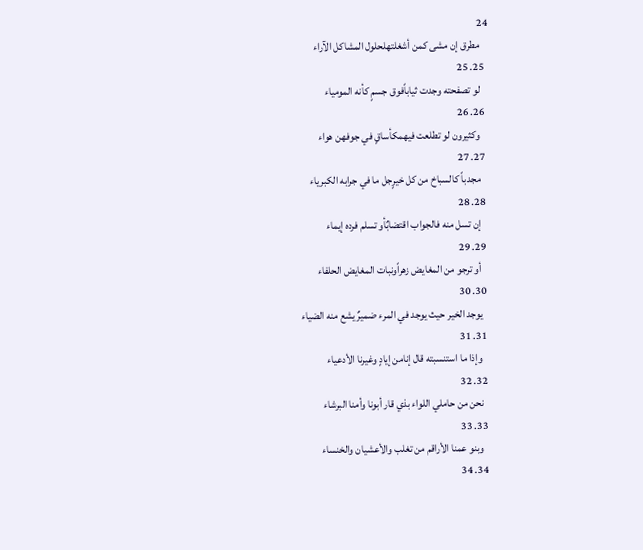24
    مطرق إن مشى كمن أشغلتهلحلول المشاكل الآراء
  25. 25
    لو تصفحته وجدت ثياباًفوق جسمٍ كأنه المومياء
  26. 26
    وكثيرون لو تطلعت فيهمكأساقٍ في جوفهن هواء
  27. 27
    مجدباً كالسباخ من كل خيرٍجل ما في جرابه الكبرياء
  28. 28
    إن تسل منه فالجواب اقتضابٌأو تسلم فرده إيماء
  29. 29
    أو ترجو من المغايض زهراًونبات المغايض الحلفاء
  30. 30
    يوجد الخير حيث يوجد في المرء ضميرٌ يشع منه الضياء
  31. 31
    وإذا ما استنسبته قال إنامن إيادٍ وغيرنا الأدعياء
  32. 32
    نحن من حاملي اللواء بذي قار أبونا وأمنا البرشاء
  33. 33
    وبنو عمنا الأراقم من تغلب والأعشيان والخنساء
  34. 34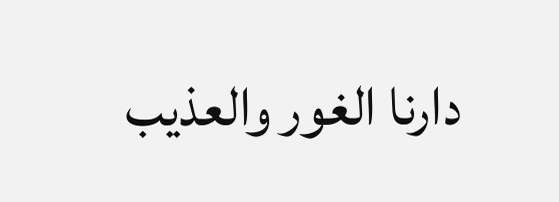دارنا الغور والعذيب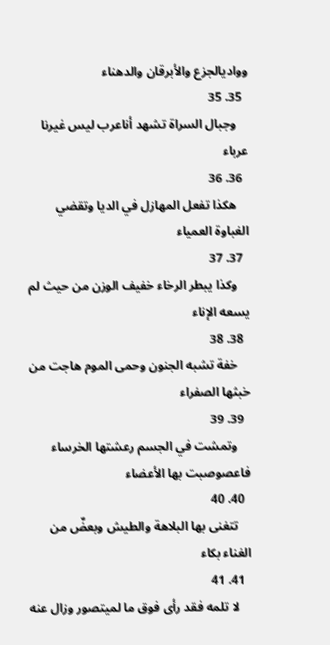وواديالجزع والأبرقان والدهناء
  35. 35
    وجبال السراة تشهد أناعرب ليس غيرنا عرباء
  36. 36
    هكذا تفعل المهازل في الديا وتقضي الغباوة العمياء
  37. 37
    وكذا يبطر الرخاء خفيف الوزن من حيث لم يسعه الإناء
  38. 38
    خفة تشبه الجنون وحمى الموم هاجت من خبثها الصفراء
  39. 39
    وتمشت في الجسم رعشتها الخرساء فاعصوصبت بها الأعضاء
  40. 40
    تتغنى بها البلاهة والطيش وبعضٌ من الغناء بكاء
  41. 41
    لا تلمه فقد رأى فوق ما لميتصور وزال عنه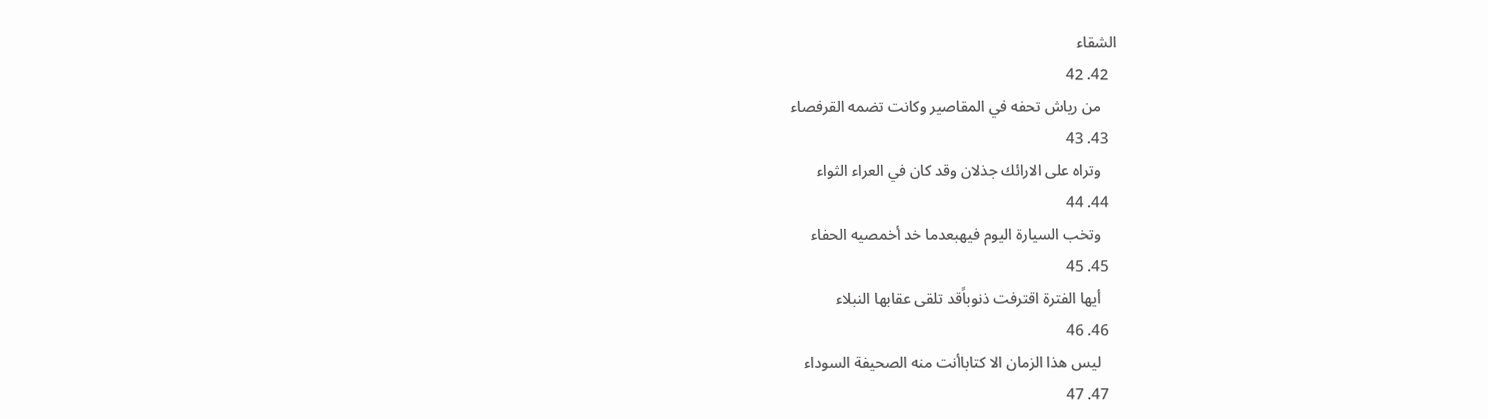الشقاء
  42. 42
    من رياش تحفه في المقاصير وكانت تضمه القرفصاء
  43. 43
    وتراه على الارائك جذلان وقد كان في العراء الثواء
  44. 44
    وتخب السيارة اليوم فيهبعدما خد أخمصيه الحفاء
  45. 45
    أيها الفترة اقترفت ذنوباًقد تلقى عقابها النبلاء
  46. 46
    ليس هذا الزمان الا كتاباأنت منه الصحيفة السوداء
  47. 47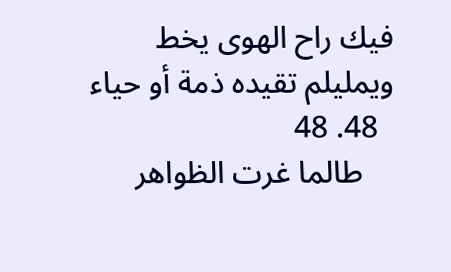فيك راح الهوى يخط ويمليلم تقيده ذمة أو حياء
  48. 48
    طالما غرت الظواهر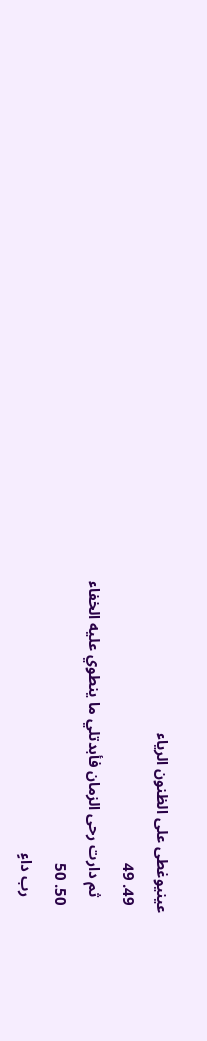عينيوغطى على الظنون الرياء
  49. 49
    ثم دارت رحى الزمان فأبدتلي ما ينطوي عليه الخفاء
  50. 50
    رب داءٍ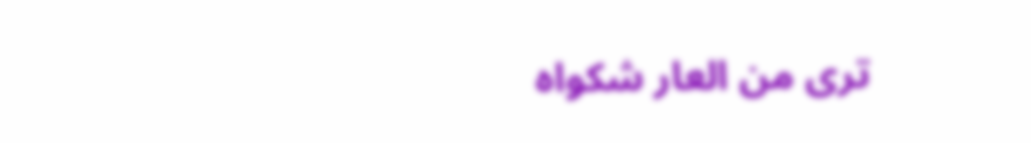ترى من العار شكواه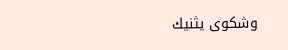وشكوى يثنيك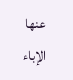عنها الإباء